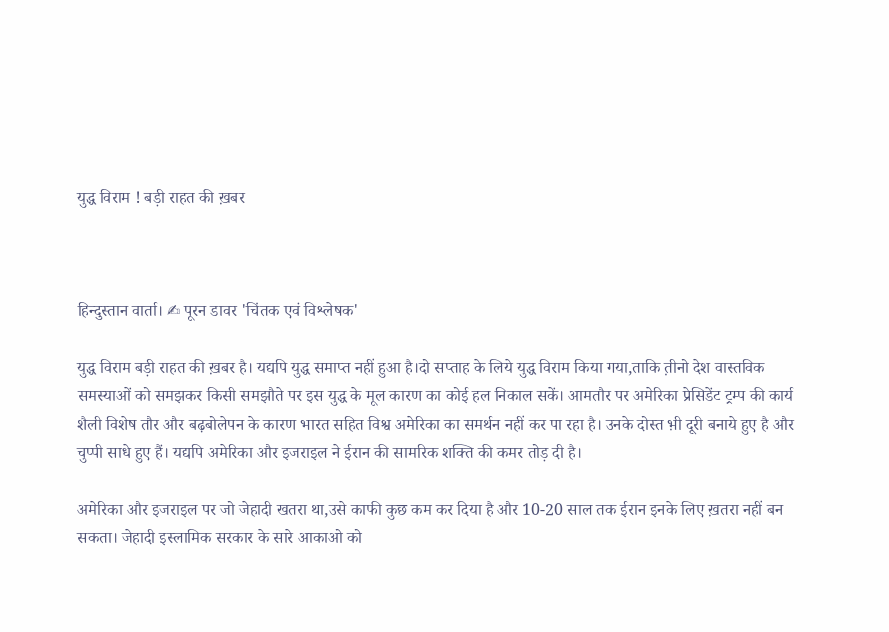युद्ध विराम ! बड़ी राहत की ख़बर



हिन्दुस्तान वार्ता। ✍ पूरन डावर 'चिंतक एवं विश्लेषक'

युद्ध विराम बड़ी राहत की ख़बर है। यद्यपि युद्ध समाप्त नहीं हुआ है।दो सप्ताह के लिये युद्ध विराम किया गया,ताकि त़ीनो देश वास्तविक समस्याओं को समझकर किसी समझौते पर इस युद्ध के मूल कारण का कोई हल निकाल सकें। आमतौर पर अमेरिका प्रेसिडेंट ट्रम्प की कार्य शैली विशेष तौर और बढ़बोलेपन के कारण भारत सहित विश्व अमेरिका का समर्थन नहीं कर पा रहा है। उनके दोस्त भ़ी दूरी बनाये हुए है और चुप्पी साधे हुए हैं। यद्यपि अमेरिका और इजराइल ने ईरान की सामरिक शक्ति की कमर तोड़ दी है।

अमेरिका और इजराइल पर जो जेहादी खतरा था,उसे काफी कुछ कम कर दिया है और 10-20 साल तक ईरान इनके लिए ख़तरा नहीं बन सकता। जेहादी इस्लामिक सरकार के सारे आकाओ को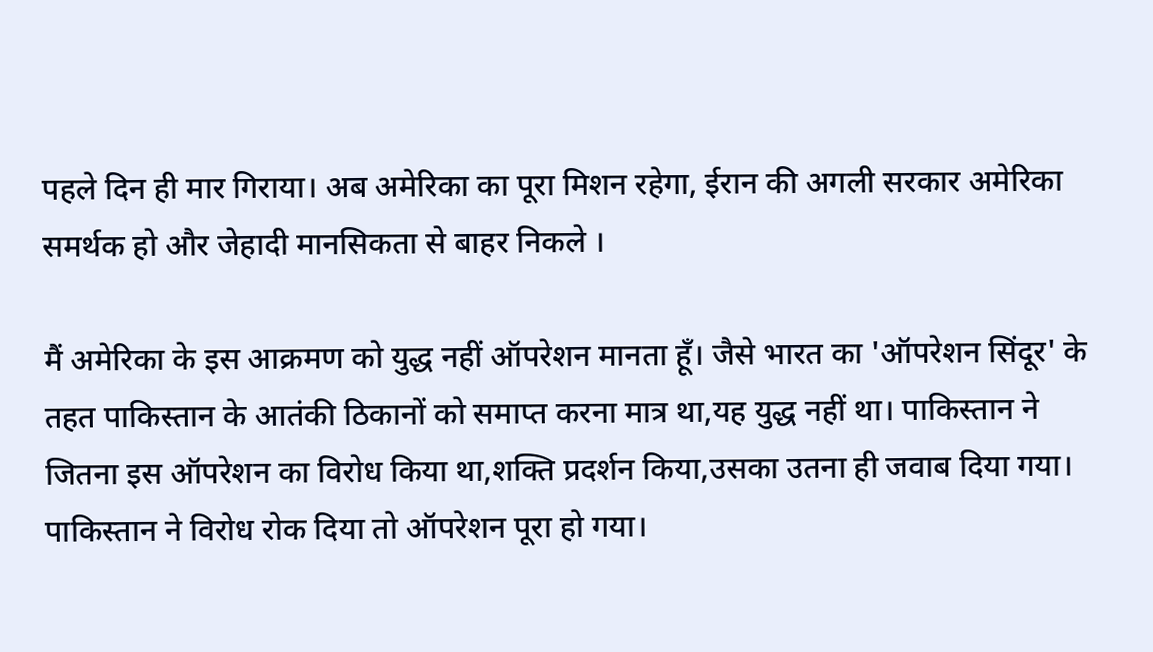पहले दिन ही मार गिराया। अब अमेरिका का पूरा मिशन रहेगा, ईरान की अगली सरकार अमेरिका समर्थक हो और जेहादी मानसिकता से बाहर निकले ।

मैं अमेरिका के इस आक्रमण को युद्ध नहीं ऑपरेशन मानता हूँ। जैसे भारत का 'ऑपरेशन सिंदूर' के तहत पाकिस्तान के आतंकी ठिकानों को समाप्त करना मात्र था,यह युद्ध नहीं था। पाकिस्तान ने जितना इस ऑपरेशन का विरोध किया था,शक्ति प्रदर्शन किया,उसका उतना ही जवाब दिया गया। पाकिस्तान ने विरोध रोक दिया तो ऑपरेशन पूरा हो गया।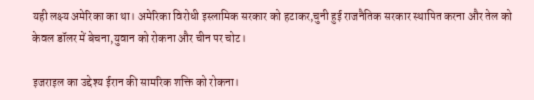यही लक्ष्य अमेरिका का था। अमेरिका विरोधी इस्लामिक सरकार को हटाकर,चुनी हुई राजनैतिक सरकार स्थापित करना और तेल को केवल डॉलर में बेचना,युवान को रोकना और चीन पर चोट।

इजराइल का उद्देश्य ईरान की सामरिक शक्ति को रोकना।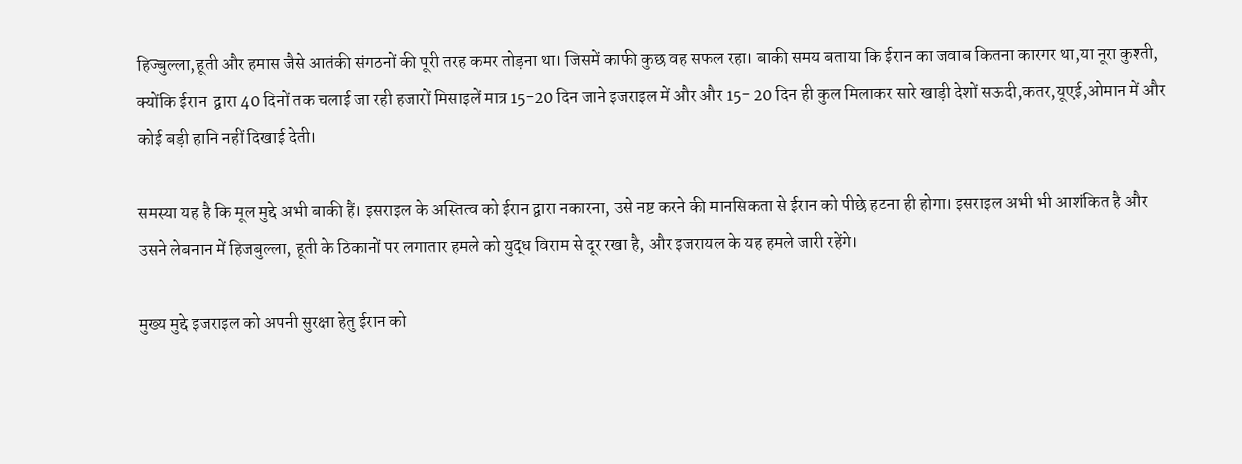हिज्बुल्ला,हूती और हमास जैसे आतंकी संगठनों की पूरी तरह कमर तोड़ना था। जिसमें काफी कुछ वह सफल रहा। बाकी समय बताया कि ईरान का जवाब कितना कारगर था,या नूरा कुश्ती, क्योंकि ईरान  द्वारा 40 दिनों तक चलाई जा रही हजारों मिसाइलें मात्र 15-20 दिन जाने इजराइल में और और 15- 20 दिन ही कुल मिलाकर सारे खाड़ी देशों सऊदी,कतर,यूएई,ओमान में और कोई बड़ी हानि नहीं दिखाई देती।

समस्या यह है कि मूल मुद्दे अभी बाकी हैं। इसराइल के अस्तित्व को ईरान द्वारा नकारना, उसे नष्ट करने की मानसिकता से ईरान को पीछे हटना ही होगा। इसराइल अभी भी आशंकित है और उसने लेबनान में हिजबुल्ला, हूती के ठिकानों पर लगातार हमले को युद्ध विराम से दूर रखा है, और इजरायल के यह हमले जारी रहेंगे।

मुख्य मुद्दे इजराइल को अपनी सुरक्षा हेतु ईरान को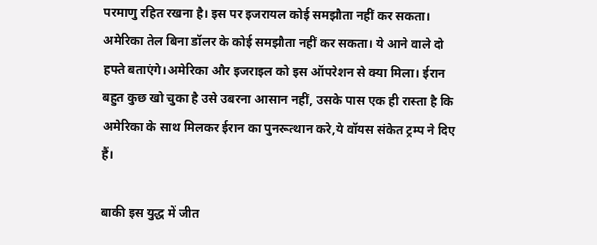परमाणु रहित रखना है। इस पर इजरायल कोई समझौता नहीं कर सकता। अमेरिका तेल बिना डॉलर के कोई समझौता नहीं कर सकता। ये आने वाले दो हफ्ते बताएंगे।अमेरिका और इजराइल को इस ऑपरेशन से क्या मिला। ईरान बहुत कुछ खो चुका है उसे उबरना आसान नहीं, उसके पास एक ही रास्ता है कि अमेरिका के साथ मिलकर ईरान का पुनरूत्थान करे,ये वॉयस संकेत ट्रम्प ने दिए हैं।

बाकी इस युद्ध में जीत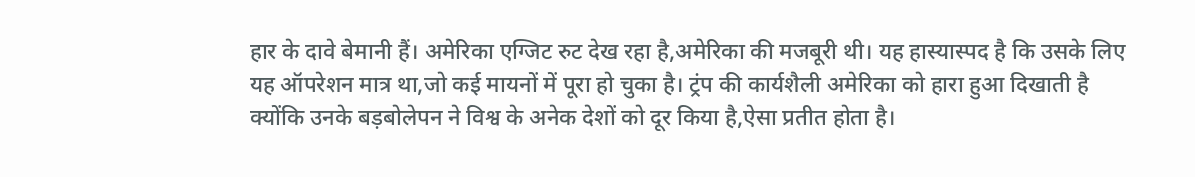हार के दावे बेमानी हैं। अमेरिका एग्जिट रुट देख रहा है,अमेरिका की मजबूरी थी। यह हास्यास्पद है कि उसके लिए यह ऑपरेशन मात्र था,जो कई मायनों में पूरा हो चुका है। ट्रंप की कार्यशैली अमेरिका को हारा हुआ दिखाती है क्योंकि उनके बड़बोलेपन ने विश्व के अनेक देशों को दूर किया है,ऐसा प्रतीत होता है।